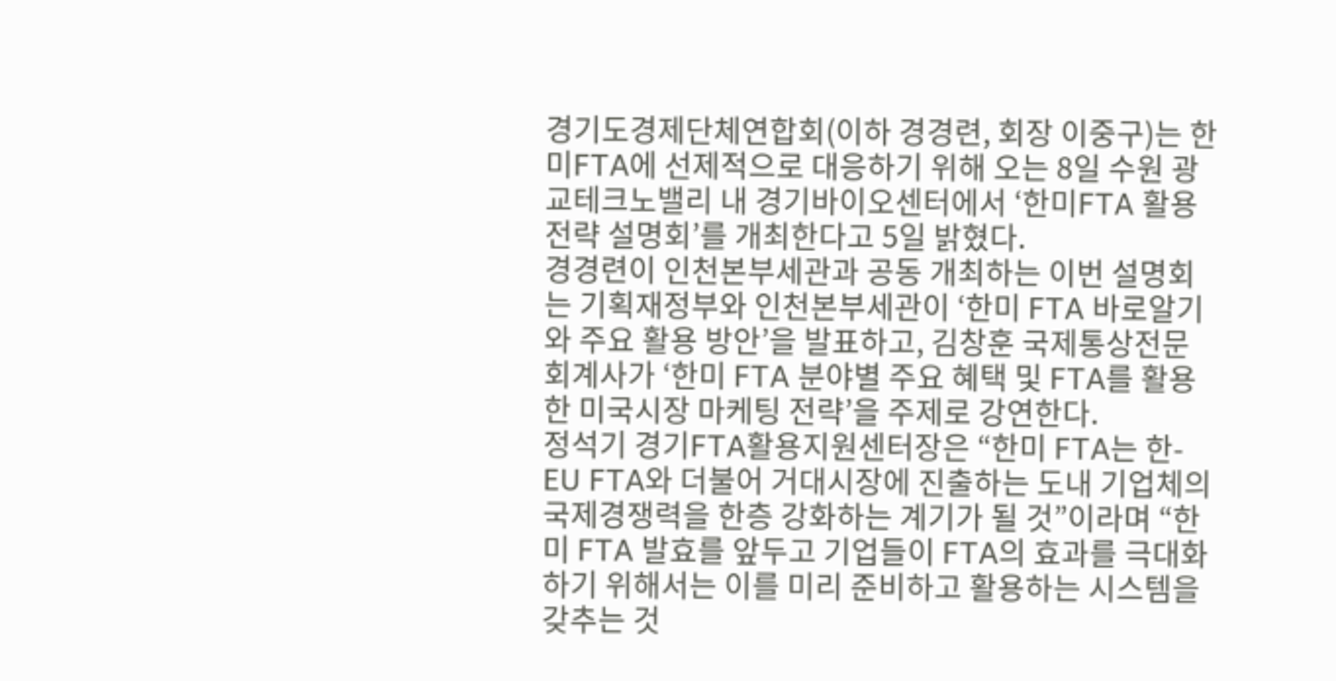경기도경제단체연합회(이하 경경련, 회장 이중구)는 한미FTA에 선제적으로 대응하기 위해 오는 8일 수원 광교테크노밸리 내 경기바이오센터에서 ‘한미FTA 활용 전략 설명회’를 개최한다고 5일 밝혔다.
경경련이 인천본부세관과 공동 개최하는 이번 설명회는 기획재정부와 인천본부세관이 ‘한미 FTA 바로알기와 주요 활용 방안’을 발표하고, 김창훈 국제통상전문 회계사가 ‘한미 FTA 분야별 주요 혜택 및 FTA를 활용한 미국시장 마케팅 전략’을 주제로 강연한다.
정석기 경기FTA활용지원센터장은 “한미 FTA는 한-EU FTA와 더불어 거대시장에 진출하는 도내 기업체의 국제경쟁력을 한층 강화하는 계기가 될 것”이라며 “한미 FTA 발효를 앞두고 기업들이 FTA의 효과를 극대화하기 위해서는 이를 미리 준비하고 활용하는 시스템을 갖추는 것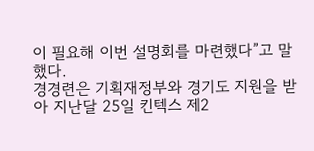이 필요해 이번 설명회를 마련했다”고 말했다.
경경련은 기획재정부와 경기도 지원을 받아 지난달 25일 킨텍스 제2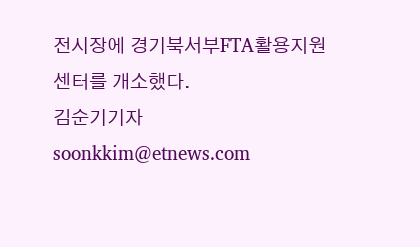전시장에 경기북서부FTA활용지원센터를 개소했다.
김순기기자 soonkkim@etnews.com